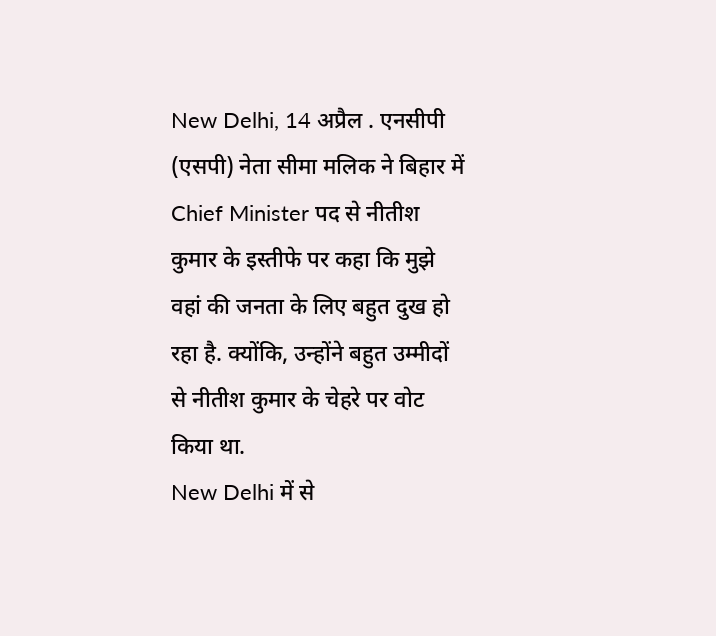New Delhi, 14 अप्रैल . एनसीपी (एसपी) नेता सीमा मलिक ने बिहार में Chief Minister पद से नीतीश कुमार के इस्तीफे पर कहा कि मुझे वहां की जनता के लिए बहुत दुख हो रहा है. क्योंकि, उन्होंने बहुत उम्मीदों से नीतीश कुमार के चेहरे पर वोट किया था.
New Delhi में से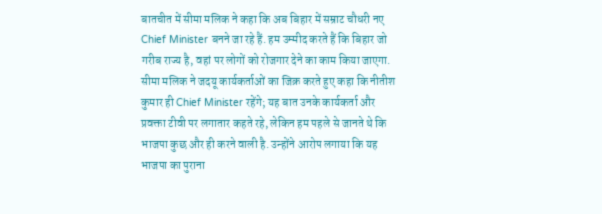बातचीत में सीमा मलिक ने कहा कि अब बिहार में सम्राट चौधरी नए Chief Minister बनने जा रहे हैं. हम उम्मीद करते हैं कि बिहार जो गरीब राज्य है, वहां पर लोगों को रोजगार देने का काम किया जाएगा.
सीमा मलिक ने जदयू कार्यकर्ताओं का जिक्र करते हुए कहा कि नीतीश कुमार ही Chief Minister रहेंगे; यह बात उनके कार्यकर्ता और प्रवक्ता टीवी पर लगातार कहते रहे, लेकिन हम पहले से जानते थे कि भाजपा कुछ और ही करने वाली है. उन्होंने आरोप लगाया कि यह भाजपा का पुराना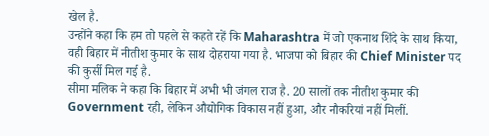खेल है.
उन्होंने कहा कि हम तो पहले से कहते रहें कि Maharashtra में जो एकनाथ शिंदे के साथ किया, वही बिहार में नीतीश कुमार के साथ दोहराया गया है. भाजपा को बिहार की Chief Minister पद की कुर्सी मिल गई है.
सीमा मलिक ने कहा कि बिहार में अभी भी जंगल राज है. 20 सालों तक नीतीश कुमार की Government रही, लेकिन औद्योगिक विकास नहीं हुआ, और नौकरियां नहीं मिलीं.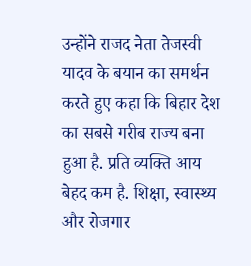उन्होंने राजद नेता तेजस्वी यादव के बयान का समर्थन करते हुए कहा कि बिहार देश का सबसे गरीब राज्य बना हुआ है. प्रति व्यक्ति आय बेहद कम है. शिक्षा, स्वास्थ्य और रोजगार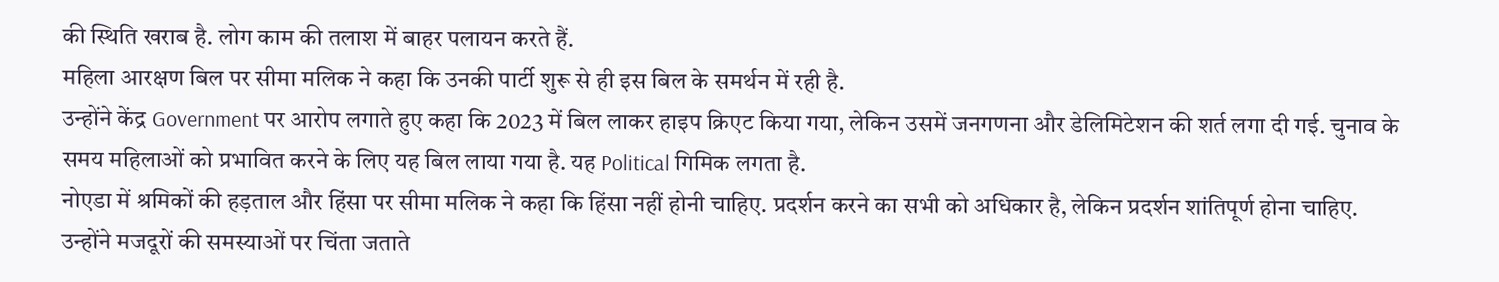की स्थिति खराब है. लोग काम की तलाश में बाहर पलायन करते हैं.
महिला आरक्षण बिल पर सीमा मलिक ने कहा कि उनकी पार्टी शुरू से ही इस बिल के समर्थन में रही है.
उन्होंने केंद्र Government पर आरोप लगाते हुए कहा कि 2023 में बिल लाकर हाइप क्रिएट किया गया, लेकिन उसमें जनगणना और डेलिमिटेशन की शर्त लगा दी गई. चुनाव के समय महिलाओं को प्रभावित करने के लिए यह बिल लाया गया है. यह Political गिमिक लगता है.
नोएडा में श्रमिकों की हड़ताल और हिंसा पर सीमा मलिक ने कहा कि हिंसा नहीं होनी चाहिए. प्रदर्शन करने का सभी को अधिकार है, लेकिन प्रदर्शन शांतिपूर्ण होना चाहिए.
उन्होंने मजदूरों की समस्याओं पर चिंता जताते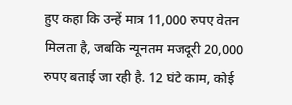हुए कहा कि उन्हें मात्र 11,000 रुपए वेतन मिलता है, जबकि न्यूनतम मजदूरी 20,000 रुपए बताई जा रही है. 12 घंटे काम, कोई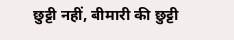छुट्टी नहीं, बीमारी की छुट्टी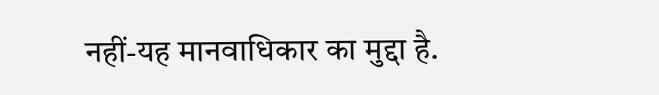नहीं-यह मानवाधिकार का मुद्दा है.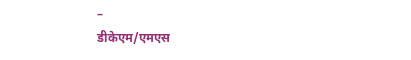–
डीकेएम/एमएस